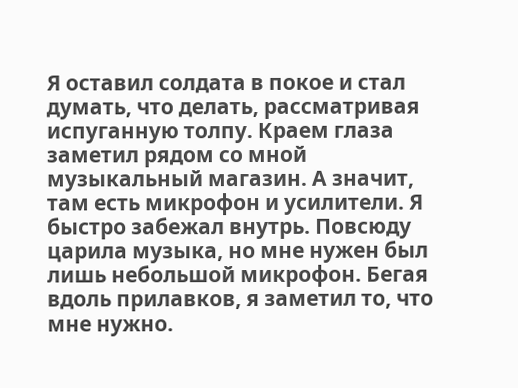Я оставил солдата в покое и стал думать, что делать, рассматривая испуганную толпу. Краем глаза заметил рядом со мной музыкальный магазин. А значит, там есть микрофон и усилители. Я быстро забежал внутрь. Повсюду царила музыка, но мне нужен был лишь небольшой микрофон. Бегая вдоль прилавков, я заметил то, что мне нужно.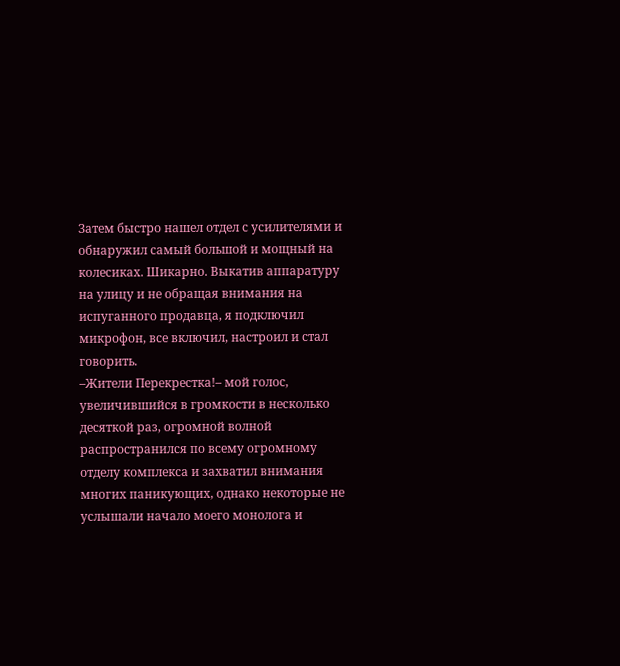Затем быстро нашел отдел с усилителями и обнаружил самый большой и мощный на колесиках. Шикарно. Выкатив аппаратуру на улицу и не обращая внимания на испуганного продавца, я подключил микрофон, все включил, настроил и стал говорить.
–Жители Перекрестка!– мой голос, увеличившийся в громкости в несколько десяткой раз, огромной волной распространился по всему огромному отделу комплекса и захватил внимания многих паникующих, однако некоторые не услышали начало моего монолога и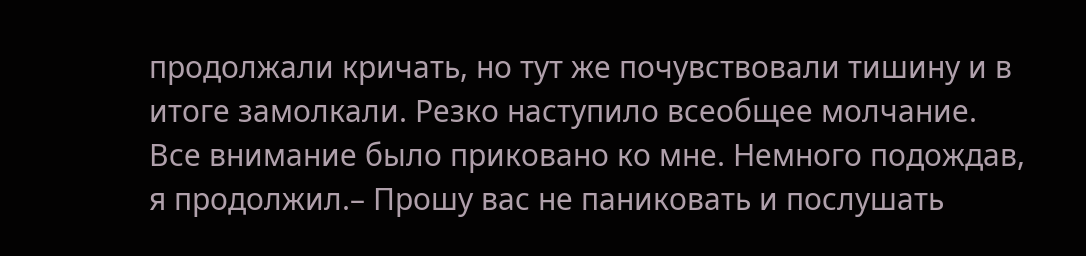продолжали кричать, но тут же почувствовали тишину и в итоге замолкали. Резко наступило всеобщее молчание. Все внимание было приковано ко мне. Немного подождав, я продолжил.– Прошу вас не паниковать и послушать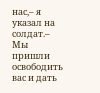нас,– я указал на солдат.– Мы пришли освободить вас и дать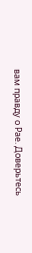вам правду о Рае. Доверьтесь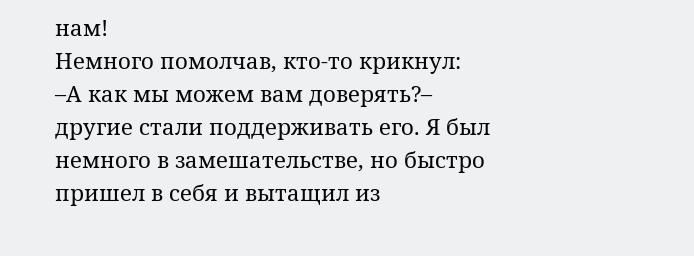нам!
Немного помолчав, кто-то крикнул:
–А как мы можем вам доверять?– другие стали поддерживать его. Я был немного в замешательстве, но быстро пришел в себя и вытащил из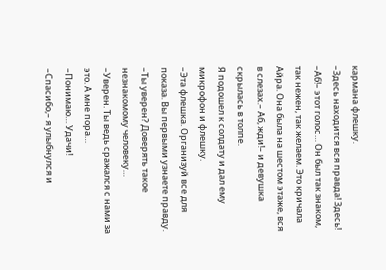кармана флешку.
–Здесь находится вся правда! Здесь!
–Аб!– этот голос… Он был так знаком, так нежен, так желаем. Это кричала Айра. Она была на шестом этаже, вся в слезах.– Аб, жди!– и девушка скрылась в толпе.
Я подошел к солдату и дал ему микрофон и флешку.
–Эта флешка. Организуй все для показа. Вы первыми узнаете правду.
–Ты уверен? Доверять такое незнакомому человеку…
–Уверен. Ты ведь сражался с нами за это. А мне пора…
–Понимаю… Удачи!
–Спасибо,– я улыбнулся и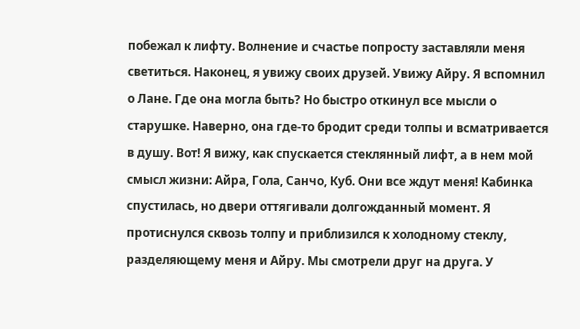побежал к лифту. Волнение и счастье попросту заставляли меня светиться. Наконец, я увижу своих друзей. Увижу Айру. Я вспомнил о Лане. Где она могла быть? Но быстро откинул все мысли о старушке. Наверно, она где-то бродит среди толпы и всматривается в душу. Вот! Я вижу, как спускается стеклянный лифт, а в нем мой смысл жизни: Айра, Гола, Санчо, Куб. Они все ждут меня! Кабинка спустилась, но двери оттягивали долгожданный момент. Я протиснулся сквозь толпу и приблизился к холодному стеклу, разделяющему меня и Айру. Мы смотрели друг на друга. У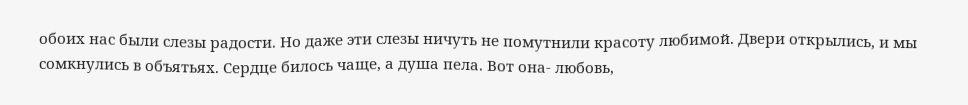обоих нас были слезы радости. Но даже эти слезы ничуть не помутнили красоту любимой. Двери открылись, и мы сомкнулись в объятьях. Сердце билось чаще, а душа пела. Вот она- любовь,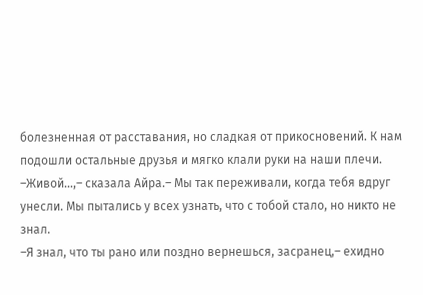болезненная от расставания, но сладкая от прикосновений. К нам подошли остальные друзья и мягко клали руки на наши плечи.
–Живой…,– сказала Айра.– Мы так переживали, когда тебя вдруг унесли. Мы пытались у всех узнать, что с тобой стало, но никто не знал.
–Я знал, что ты рано или поздно вернешься, засранец,– ехидно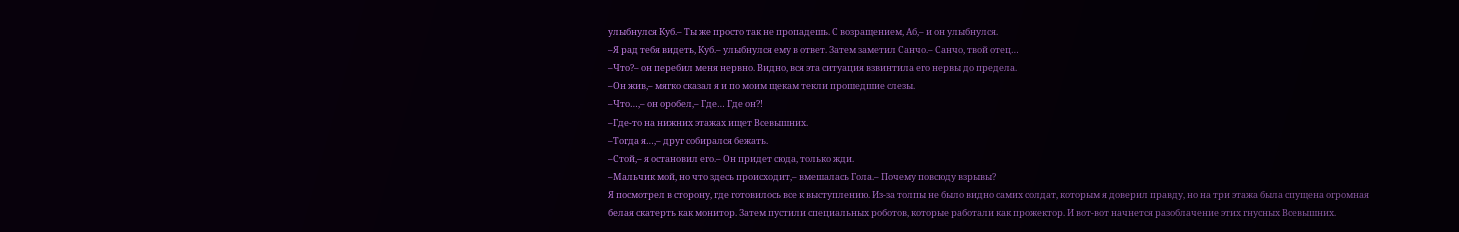улыбнулся Куб.– Ты же просто так не пропадешь. С возращением, Аб,– и он улыбнулся.
–Я рад тебя видеть, Куб.– улыбнулся ему в ответ. Затем заметил Санчо.– Санчо, твой отец…
–Что?– он перебил меня нервно. Видно, вся эта ситуация взвинтила его нервы до предела.
–Он жив,– мягко сказал я и по моим щекам текли прошедшие слезы.
–Что…,– он оробел,– Где… Где он?!
–Где-то на нижних этажах ищет Всевышних.
–Тогда я…,– друг собирался бежать.
–Стой,– я остановил его.– Он придет сюда, только жди.
–Мальчик мой, но что здесь происходит,– вмешалась Гола.– Почему повсюду взрывы?
Я посмотрел в сторону, где готовилось все к выступлению. Из-за толпы не было видно самих солдат, которым я доверил правду, но на три этажа была спущена огромная белая скатерть как монитор. Затем пустили специальных роботов, которые работали как прожектор. И вот-вот начнется разоблачение этих гнусных Всевышних.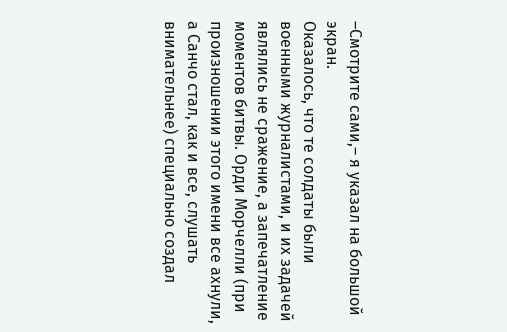–Смотрите сами,– я указал на большой экран.
Оказалось, что те солдаты были военными журналистами, и их задачей являлись не сражение, а запечатление моментов битвы. Орди Морчелли (при произношении этого имени все ахнули, а Санчо стал, как и все, слушать внимательнее) специально создал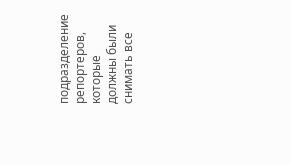подразделение репортеров, которые должны были снимать все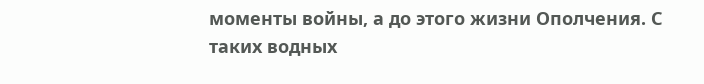моменты войны, а до этого жизни Ополчения. С таких водных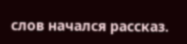слов начался рассказ.